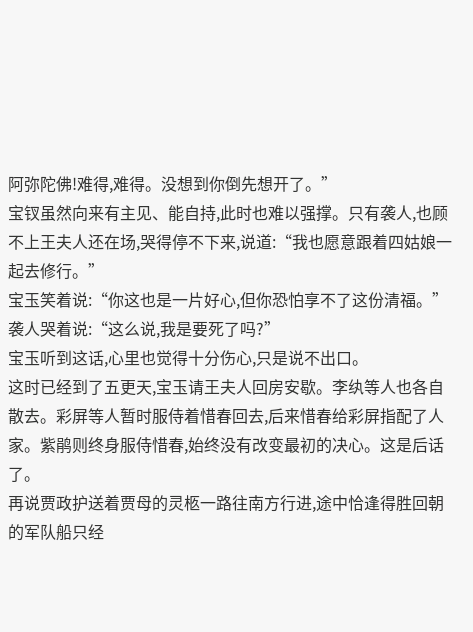阿弥陀佛!难得,难得。没想到你倒先想开了。”
宝钗虽然向来有主见、能自持,此时也难以强撑。只有袭人,也顾不上王夫人还在场,哭得停不下来,说道:“我也愿意跟着四姑娘一起去修行。”
宝玉笑着说:“你这也是一片好心,但你恐怕享不了这份清福。”
袭人哭着说:“这么说,我是要死了吗?”
宝玉听到这话,心里也觉得十分伤心,只是说不出口。
这时已经到了五更天,宝玉请王夫人回房安歇。李纨等人也各自散去。彩屏等人暂时服侍着惜春回去,后来惜春给彩屏指配了人家。紫鹃则终身服侍惜春,始终没有改变最初的决心。这是后话了。
再说贾政护送着贾母的灵柩一路往南方行进,途中恰逢得胜回朝的军队船只经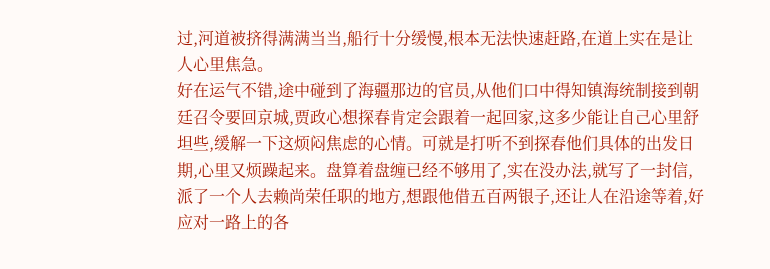过,河道被挤得满满当当,船行十分缓慢,根本无法快速赶路,在道上实在是让人心里焦急。
好在运气不错,途中碰到了海疆那边的官员,从他们口中得知镇海统制接到朝廷召令要回京城,贾政心想探春肯定会跟着一起回家,这多少能让自己心里舒坦些,缓解一下这烦闷焦虑的心情。可就是打听不到探春他们具体的出发日期,心里又烦躁起来。盘算着盘缠已经不够用了,实在没办法,就写了一封信,派了一个人去赖尚荣任职的地方,想跟他借五百两银子,还让人在沿途等着,好应对一路上的各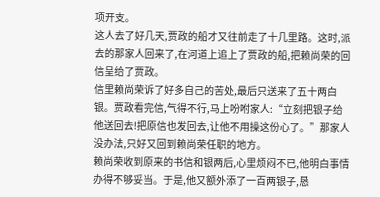项开支。
这人去了好几天,贾政的船才又往前走了十几里路。这时,派去的那家人回来了,在河道上追上了贾政的船,把赖尚荣的回信呈给了贾政。
信里赖尚荣诉了好多自己的苦处,最后只送来了五十两白银。贾政看完信,气得不行,马上吩咐家人:“立刻把银子给他送回去!把原信也发回去,让他不用操这份心了。”那家人没办法,只好又回到赖尚荣任职的地方。
赖尚荣收到原来的书信和银两后,心里烦闷不已,他明白事情办得不够妥当。于是,他又额外添了一百两银子,恳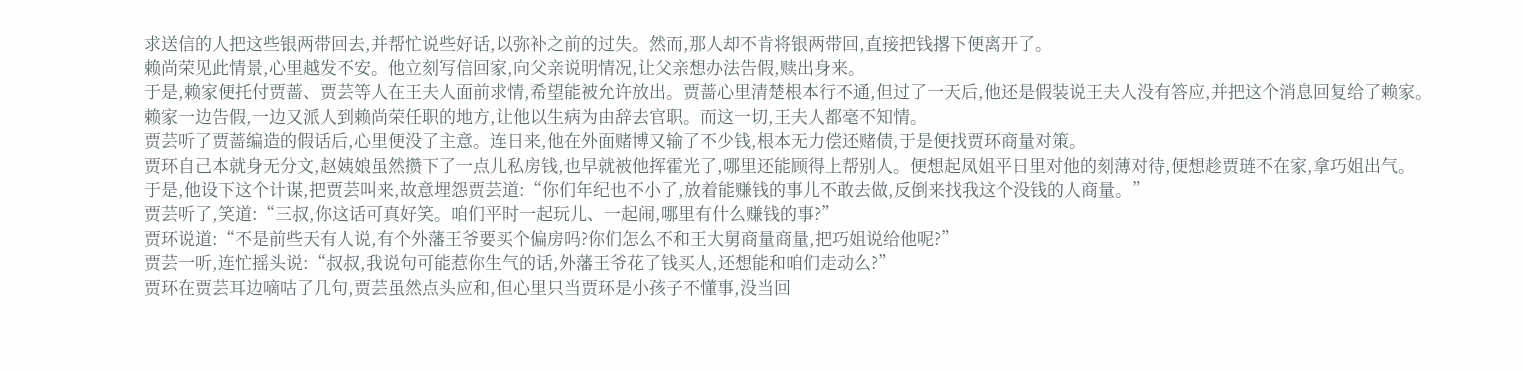求送信的人把这些银两带回去,并帮忙说些好话,以弥补之前的过失。然而,那人却不肯将银两带回,直接把钱撂下便离开了。
赖尚荣见此情景,心里越发不安。他立刻写信回家,向父亲说明情况,让父亲想办法告假,赎出身来。
于是,赖家便托付贾蔷、贾芸等人在王夫人面前求情,希望能被允许放出。贾蔷心里清楚根本行不通,但过了一天后,他还是假装说王夫人没有答应,并把这个消息回复给了赖家。
赖家一边告假,一边又派人到赖尚荣任职的地方,让他以生病为由辞去官职。而这一切,王夫人都毫不知情。
贾芸听了贾蔷编造的假话后,心里便没了主意。连日来,他在外面赌博又输了不少钱,根本无力偿还赌债,于是便找贾环商量对策。
贾环自己本就身无分文,赵姨娘虽然攒下了一点儿私房钱,也早就被他挥霍光了,哪里还能顾得上帮别人。便想起凤姐平日里对他的刻薄对待,便想趁贾琏不在家,拿巧姐出气。
于是,他设下这个计谋,把贾芸叫来,故意埋怨贾芸道:“你们年纪也不小了,放着能赚钱的事儿不敢去做,反倒来找我这个没钱的人商量。”
贾芸听了,笑道:“三叔,你这话可真好笑。咱们平时一起玩儿、一起闹,哪里有什么赚钱的事?”
贾环说道:“不是前些天有人说,有个外藩王爷要买个偏房吗?你们怎么不和王大舅商量商量,把巧姐说给他呢?”
贾芸一听,连忙摇头说:“叔叔,我说句可能惹你生气的话,外藩王爷花了钱买人,还想能和咱们走动么?”
贾环在贾芸耳边嘀咕了几句,贾芸虽然点头应和,但心里只当贾环是小孩子不懂事,没当回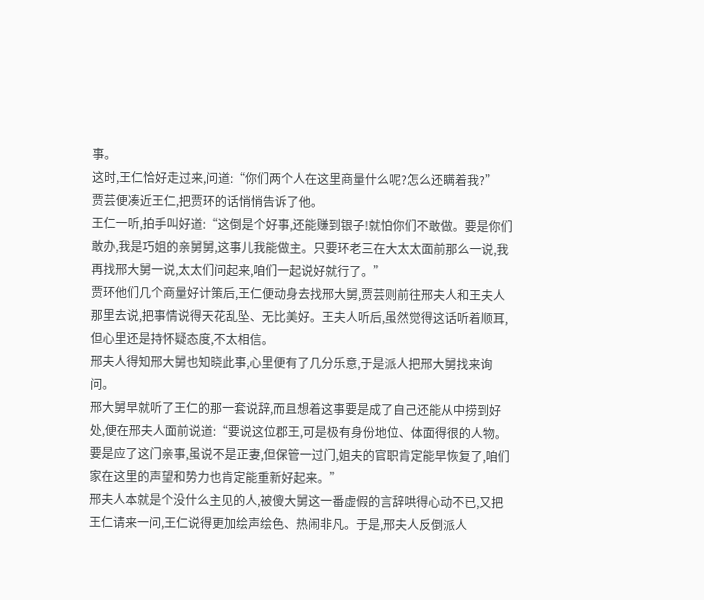事。
这时,王仁恰好走过来,问道:“你们两个人在这里商量什么呢?怎么还瞒着我?”
贾芸便凑近王仁,把贾环的话悄悄告诉了他。
王仁一听,拍手叫好道:“这倒是个好事,还能赚到银子!就怕你们不敢做。要是你们敢办,我是巧姐的亲舅舅,这事儿我能做主。只要环老三在大太太面前那么一说,我再找邢大舅一说,太太们问起来,咱们一起说好就行了。”
贾环他们几个商量好计策后,王仁便动身去找邢大舅,贾芸则前往邢夫人和王夫人那里去说,把事情说得天花乱坠、无比美好。王夫人听后,虽然觉得这话听着顺耳,但心里还是持怀疑态度,不太相信。
邢夫人得知邢大舅也知晓此事,心里便有了几分乐意,于是派人把邢大舅找来询问。
邢大舅早就听了王仁的那一套说辞,而且想着这事要是成了自己还能从中捞到好处,便在邢夫人面前说道:“要说这位郡王,可是极有身份地位、体面得很的人物。要是应了这门亲事,虽说不是正妻,但保管一过门,姐夫的官职肯定能早恢复了,咱们家在这里的声望和势力也肯定能重新好起来。”
邢夫人本就是个没什么主见的人,被傻大舅这一番虚假的言辞哄得心动不已,又把王仁请来一问,王仁说得更加绘声绘色、热闹非凡。于是,邢夫人反倒派人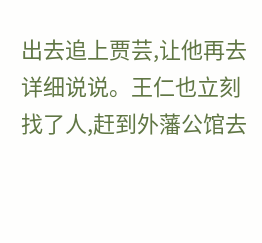出去追上贾芸,让他再去详细说说。王仁也立刻找了人,赶到外藩公馆去